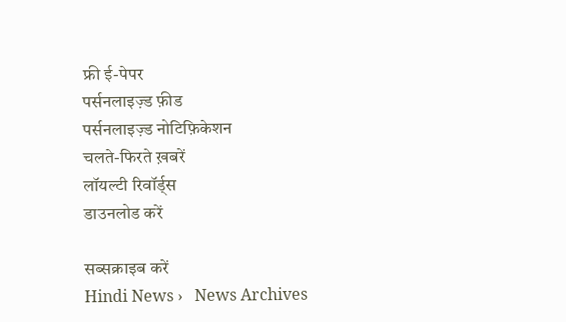फ्री ई-पेपर
पर्सनलाइज़्ड फ़ीड
पर्सनलाइज़्ड नोटिफ़िकेशन
चलते-फिरते ख़बरें
लॉयल्टी रिवॉर्ड्स
डाउनलोड करें

सब्सक्राइब करें
Hindi News ›   News Archives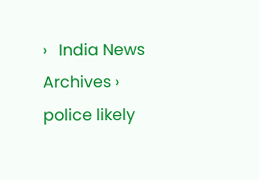›   India News Archives ›   police likely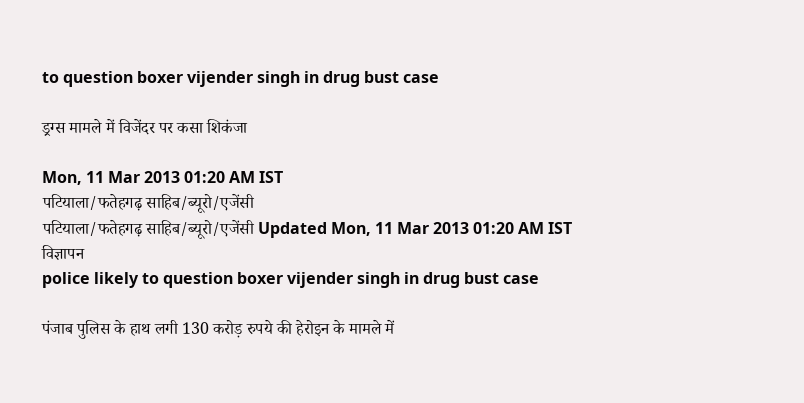to question boxer vijender singh in drug bust case

ड्रग्स मामले में विजेंदर पर कसा शिकंजा

Mon, 11 Mar 2013 01:20 AM IST
पटियाला/फतेहगढ़ साहिब/ब्यूरो/एजेंसी
पटियाला/फतेहगढ़ साहिब/ब्यूरो/एजेंसी Updated Mon, 11 Mar 2013 01:20 AM IST
विज्ञापन
police likely to question boxer vijender singh in drug bust case

पंजाब पुलिस के हाथ लगी 130 करोड़ रुपये की हेरोइन के मामले में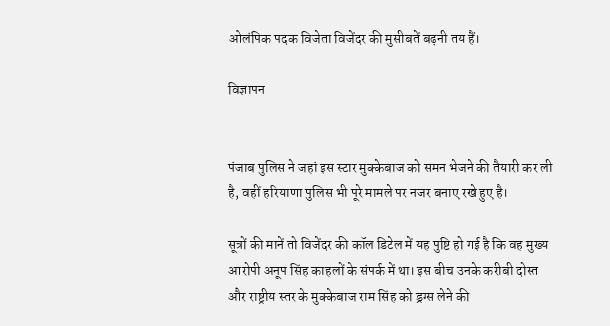ओलंपिक पदक विजेता विजेंदर की मुसीबतें बढ़नी तय हैं।

विज्ञापन


पंजाब पुलिस ने जहां इस स्टार मुक्केबाज को समन भेजने की तैयारी कर ली है, वहीं हरियाणा पुलिस भी पूरे मामले पर नजर बनाए रखे हुए है।

सूत्रों की मानें तो विजेंदर की कॉल डिटेल में यह पुष्टि हो गई है कि वह मुख्य आरोपी अनूप सिंह काहलों के संपर्क में था। इस बीच उनके करीबी दोस्त और राष्ट्रीय स्तर के मुक्केबाज राम सिंह को ड्रग्स लेने की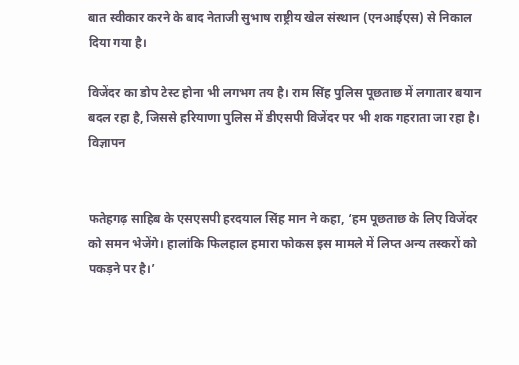बात स्वीकार करने के बाद नेताजी सुभाष राष्ट्रीय खेल संस्थान (एनआईएस) से निकाल दिया गया है।

विजेंदर का डोप टेस्ट होना भी लगभग तय है। राम सिंह पुलिस पूछताछ में लगातार बयान बदल रहा है, जिससे हरियाणा पुलिस में डीएसपी विजेंदर पर भी शक गहराता जा रहा है।
विज्ञापन


फतेहगढ़ साहिब के एसएसपी हरदयाल सिंह मान ने कहा, ‘हम पूछताछ के लिए विजेंदर को समन भेजेंगे। हालांकि फिलहाल हमारा फोकस इस मामले में लिप्त अन्य तस्करों को पकड़ने पर है।’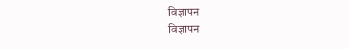विज्ञापन
विज्ञापन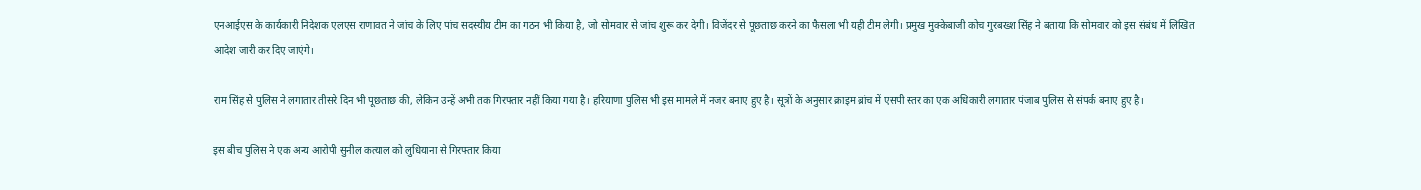एनआईएस के कार्यकारी निदेशक एलएस राणावत ने जांच के लिए पांच सदस्यीय टीम का गठन भी किया है, जो सोमवार से जांच शुरू कर देगी। विजेंदर से पूछताछ करने का फैसला भी यही टीम लेगी। प्रमुख मुक्केबाजी कोच गुरबख्श सिंह ने बताया कि सोमवार को इस संबंध में लिखित आदेश जारी कर दिए जाएंगे।

राम सिंह से पुलिस ने लगातार तीसरे दिन भी पूछताछ की, लेकिन उन्हें अभी तक गिरफ्तार नहीं किया गया है। हरियाणा पुलिस भी इस मामले में नजर बनाए हुए है। सूत्रों के अनुसार क्राइम ब्रांच में एसपी स्तर का एक अधिकारी लगातार पंजाब पुलिस से संपर्क बनाए हुए है।

इस बीच पुलिस ने एक अन्य आरोपी सुनील कत्याल को लुधियाना से गिरफ्तार किया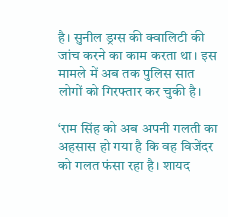है। सुनील ड्रग्स की क्वालिटी की जांच करने का काम करता था। इस मामले में अब तक पुलिस सात लोगों को गिरफ्तार कर चुकी है।

‘राम सिंह को अब अपनी गलती का अहसास हो गया है कि वह विजेंदर को गलत फंसा रहा है। शायद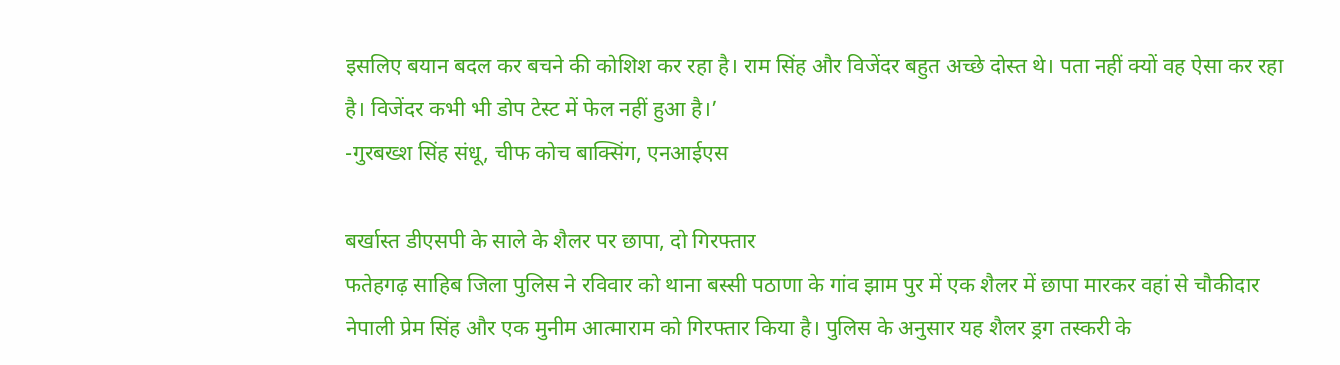इसलिए बयान बदल कर बचने की कोशिश कर रहा है। राम सिंह और विजेंदर बहुत अच्छे दोस्त थे। पता नहीं क्यों वह ऐसा कर रहा है। विजेंदर कभी भी डोप टेस्ट में फेल नहीं हुआ है।’
-गुरबख्श सिंह संधू, चीफ कोच बाक्सिंग, एनआईएस

बर्खास्त डीएसपी के साले के शैलर पर छापा, दो गिरफ्तार
फतेहगढ़ साहिब जिला पुलिस ने रविवार को थाना बस्सी पठाणा के गांव झाम पुर में एक शैलर में छापा मारकर वहां से चौकीदार नेपाली प्रेम सिंह और एक मुनीम आत्माराम को गिरफ्तार किया है। पुलिस के अनुसार यह शैलर ड्रग तस्करी के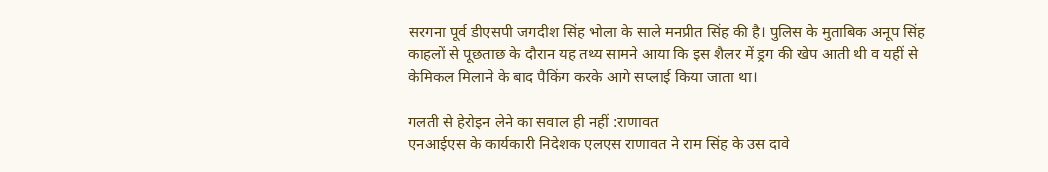सरगना पूर्व डीएसपी जगदीश सिंह भोला के साले मनप्रीत सिंह की है। पुलिस के मुताबिक अनूप सिंह काहलों से पूछताछ के दौरान यह तथ्य सामने आया कि इस शैलर में ड्रग की खेप आती थी व यहीं से केमिकल मिलाने के बाद पैकिंग करके आगे सप्लाई किया जाता था।

गलती से हेरोइन लेने का सवाल ही नहीं :राणावत
एनआईएस के कार्यकारी निदेशक एलएस राणावत ने राम सिंह के उस दावे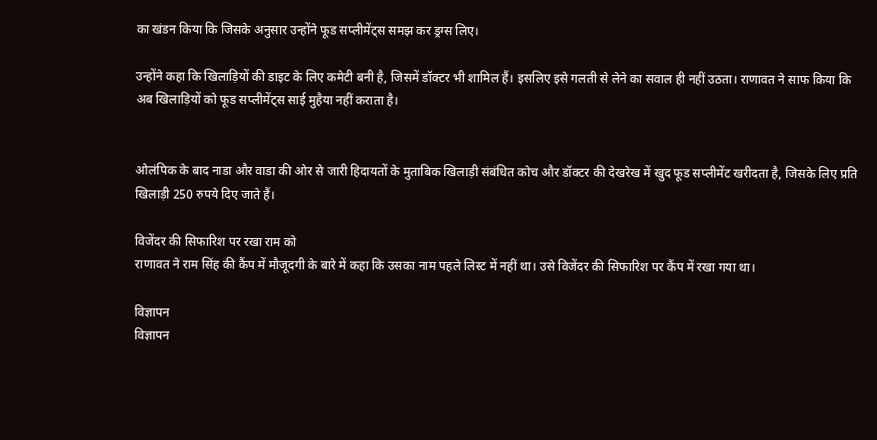का खंडन किया कि जिसके अनुसार उन्होंने फूड सप्लीमेंट्स समझ कर ड्रग्स लिए।

उन्होंने कहा कि खिलाड़ियों की डाइट के लिए कमेटी बनी है, जिसमें डॉक्टर भी शामिल हैं। इसलिए इसे गलती से लेने का सवाल ही नहीं उठता। राणावत ने साफ किया कि अब खिलाड़ियों को फूड सप्लीमेंट्स साई मुहैया नहीं कराता है।


ओलंपिक के बाद नाडा और वाडा की ओर से जारी हिदायतों के मुताबिक खिलाड़ी संबंधित कोच और डॉक्टर की देखरेख में खुद फूड सप्लीमेंट खरीदता है, जिसके लिए प्रति खिलाड़ी 250 रुपये दिए जाते हैं।

विजेंदर की सिफारिश पर रखा राम को
राणावत ने राम सिंह की कैंप में मौजूदगी के बारे में कहा कि उसका नाम पहले लिस्ट में नहीं था। उसे विजेंदर की सिफारिश पर कैंप में रखा गया था।

विज्ञापन
विज्ञापन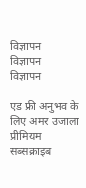विज्ञापन
विज्ञापन
विज्ञापन

एड फ्री अनुभव के लिए अमर उजाला प्रीमियम सब्सक्राइब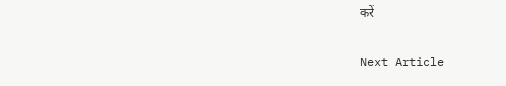करें

Next Article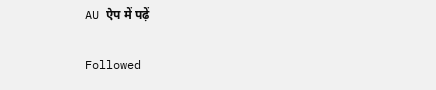AU ऐप में पढ़ें

Followed